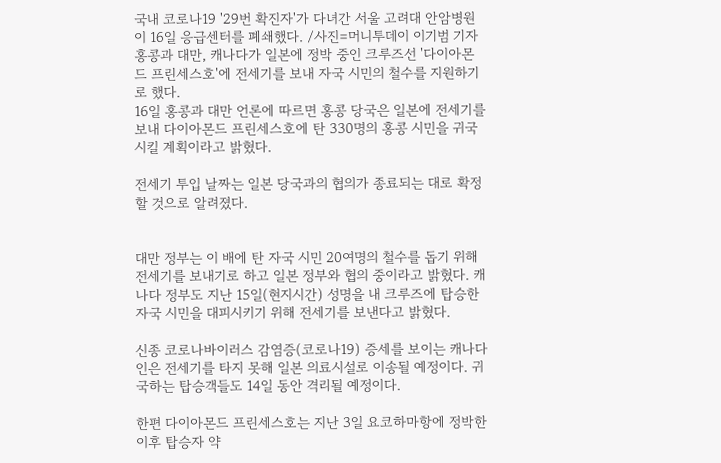국내 코로나19 '29번 확진자'가 다녀간 서울 고려대 안암병원이 16일 응급센터를 폐쇄했다. /사진=머니투데이 이기범 기자
홍콩과 대만, 캐나다가 일본에 정박 중인 크루즈선 '다이아몬드 프린세스호'에 전세기를 보내 자국 시민의 철수를 지원하기로 했다.
16일 홍콩과 대만 언론에 따르면 홍콩 당국은 일본에 전세기를 보내 다이아몬드 프린세스호에 탄 330명의 홍콩 시민을 귀국시킬 계획이라고 밝혔다.

전세기 투입 날짜는 일본 당국과의 협의가 종료되는 대로 확정할 것으로 알려졌다.


대만 정부는 이 배에 탄 자국 시민 20여명의 철수를 돕기 위해 전세기를 보내기로 하고 일본 정부와 협의 중이라고 밝혔다. 캐나다 정부도 지난 15일(현지시간) 성명을 내 크루즈에 탑승한 자국 시민을 대피시키기 위해 전세기를 보낸다고 밝혔다.

신종 코로나바이러스 감염증(코로나19) 증세를 보이는 캐나다인은 전세기를 타지 못해 일본 의료시설로 이송될 예정이다. 귀국하는 탑승객들도 14일 동안 격리될 예정이다.

한편 다이아몬드 프린세스호는 지난 3일 요코하마항에 정박한 이후 탑승자 약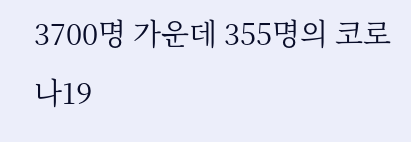3700명 가운데 355명의 코로나19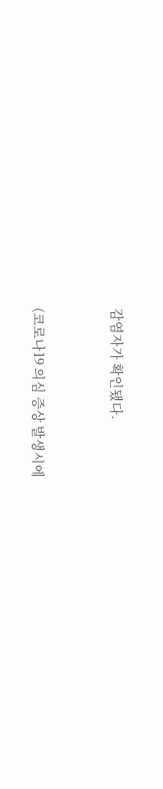감염자가 확인됐다.


(코로나19 의심 증상 발생시에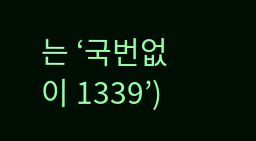는 ‘국번없이 1339’)